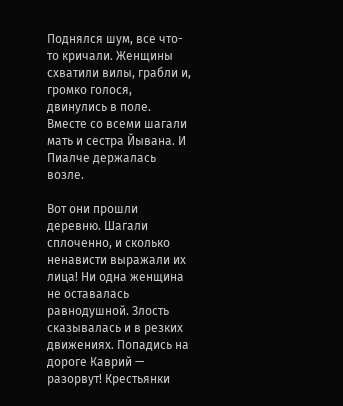Поднялся шум, все что-то кричали. Женщины схватили вилы, грабли и, громко голося, двинулись в поле. Вместе со всеми шагали мать и сестра Йывана. И Пиалче держалась возле.

Вот они прошли деревню. Шагали сплоченно, и сколько ненависти выражали их лица! Ни одна женщина не оставалась равнодушной. Злость сказывалась и в резких движениях. Попадись на дороге Каврий — разорвут! Крестьянки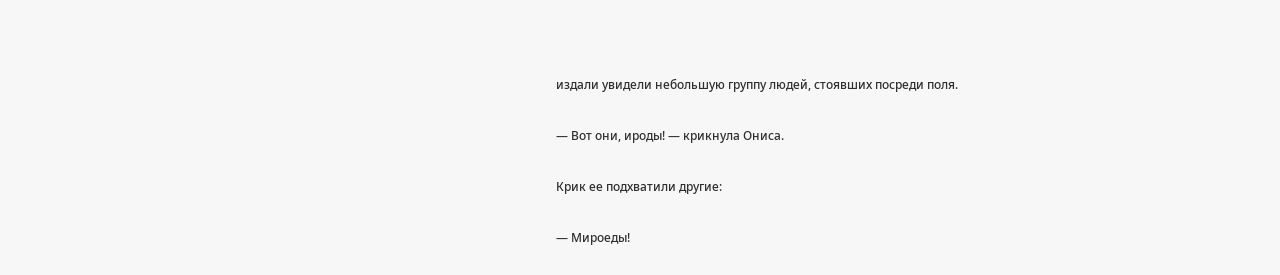издали увидели небольшую группу людей, стоявших посреди поля.

— Вот они, ироды! — крикнула Ониса.

Крик ее подхватили другие:

— Мироеды!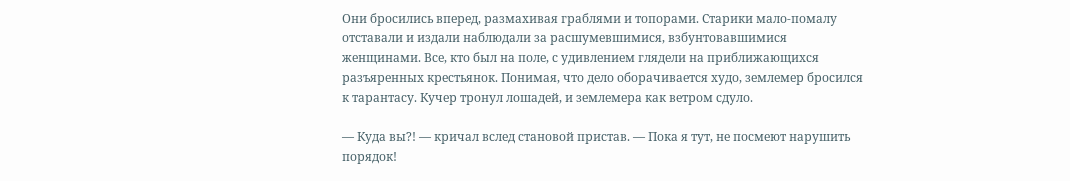Они бросились вперед, размахивая граблями и топорами. Старики мало-помалу отставали и издали наблюдали за расшумевшимися, взбунтовавшимися женщинами. Все, кто был на поле, с удивлением глядели на приближающихся разъяренных крестьянок. Понимая, что дело оборачивается худо, землемер бросился к тарантасу. Кучер тронул лошадей, и землемера как ветром сдуло.

— Куда вы?! — кричал вслед становой пристав. — Пока я тут, не посмеют нарушить порядок!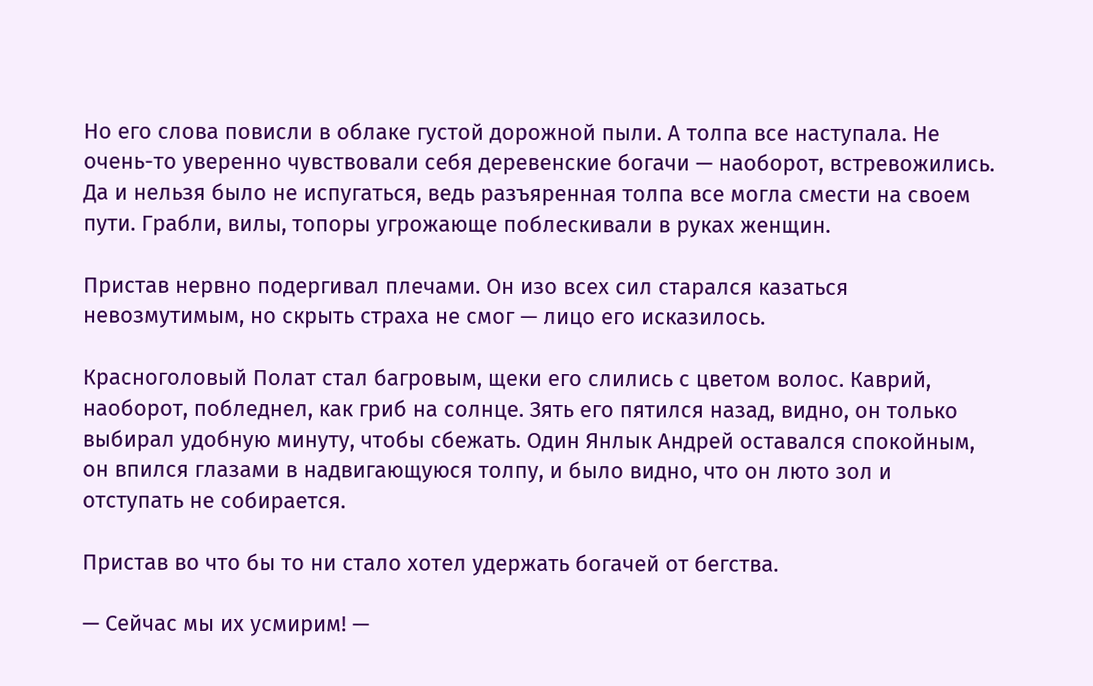Но его слова повисли в облаке густой дорожной пыли. А толпа все наступала. Не очень-то уверенно чувствовали себя деревенские богачи — наоборот, встревожились. Да и нельзя было не испугаться, ведь разъяренная толпа все могла смести на своем пути. Грабли, вилы, топоры угрожающе поблескивали в руках женщин.

Пристав нервно подергивал плечами. Он изо всех сил старался казаться невозмутимым, но скрыть страха не смог — лицо его исказилось.

Красноголовый Полат стал багровым, щеки его слились с цветом волос. Каврий, наоборот, побледнел, как гриб на солнце. Зять его пятился назад, видно, он только выбирал удобную минуту, чтобы сбежать. Один Янлык Андрей оставался спокойным, он впился глазами в надвигающуюся толпу, и было видно, что он люто зол и отступать не собирается.

Пристав во что бы то ни стало хотел удержать богачей от бегства.

— Сейчас мы их усмирим! —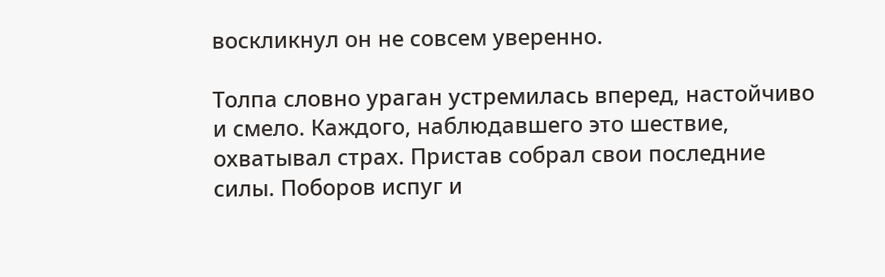воскликнул он не совсем уверенно.

Толпа словно ураган устремилась вперед, настойчиво и смело. Каждого, наблюдавшего это шествие, охватывал страх. Пристав собрал свои последние силы. Поборов испуг и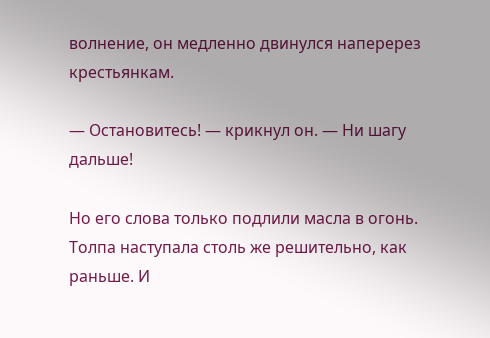волнение, он медленно двинулся наперерез крестьянкам.

— Остановитесь! — крикнул он. — Ни шагу дальше!

Но его слова только подлили масла в огонь. Толпа наступала столь же решительно, как раньше. И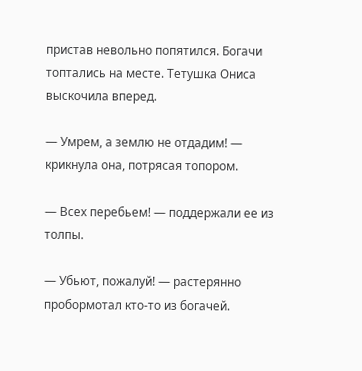пристав невольно попятился. Богачи топтались на месте. Тетушка Ониса выскочила вперед.

— Умрем, а землю не отдадим! — крикнула она, потрясая топором.

— Всех перебьем! — поддержали ее из толпы.

— Убьют, пожалуй! — растерянно пробормотал кто-то из богачей.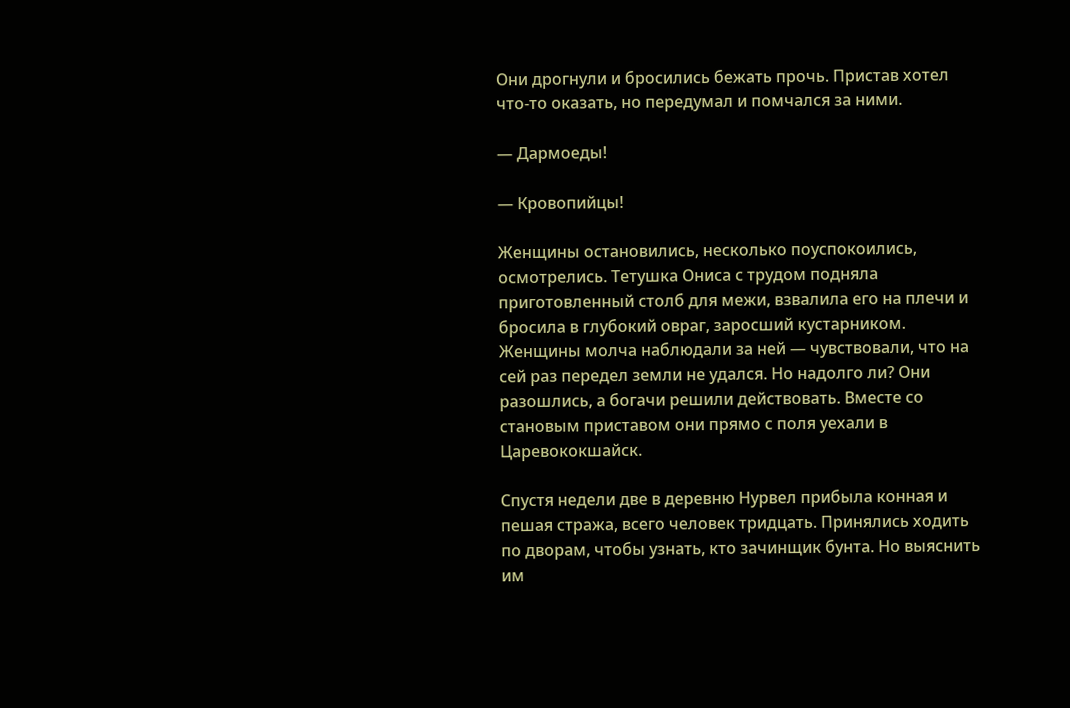Они дрогнули и бросились бежать прочь. Пристав хотел что-то оказать, но передумал и помчался за ними.

— Дармоеды!

— Кровопийцы!

Женщины остановились, несколько поуспокоились, осмотрелись. Тетушка Ониса с трудом подняла приготовленный столб для межи, взвалила его на плечи и бросила в глубокий овраг, заросший кустарником. Женщины молча наблюдали за ней — чувствовали, что на сей раз передел земли не удался. Но надолго ли? Они разошлись, а богачи решили действовать. Вместе со становым приставом они прямо с поля уехали в Царевококшайск.

Спустя недели две в деревню Нурвел прибыла конная и пешая стража, всего человек тридцать. Принялись ходить по дворам, чтобы узнать, кто зачинщик бунта. Но выяснить им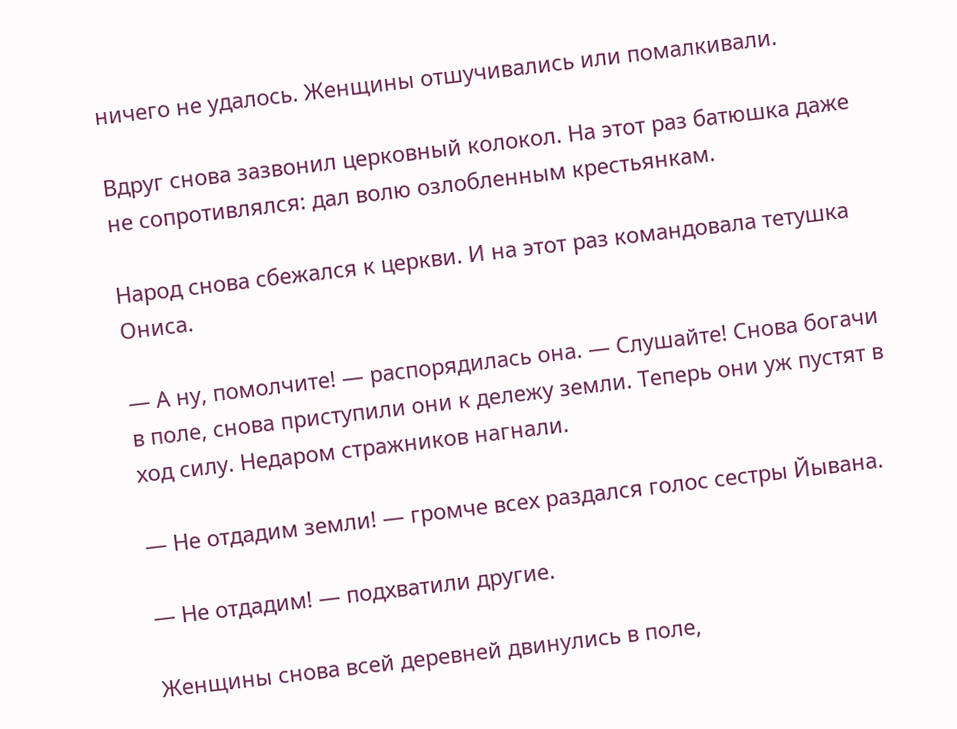ничего не удалось. Женщины отшучивались или помалкивали.

Вдруг снова зазвонил церковный колокол. На этот раз батюшка даже не сопротивлялся: дал волю озлобленным крестьянкам.

Народ снова сбежался к церкви. И на этот раз командовала тетушка Ониса.

— А ну, помолчите! — распорядилась она. — Слушайте! Снова богачи в поле, снова приступили они к дележу земли. Теперь они уж пустят в ход силу. Недаром стражников нагнали.

— Не отдадим земли! — громче всех раздался голос сестры Йывана.

— Не отдадим! — подхватили другие.

Женщины снова всей деревней двинулись в поле,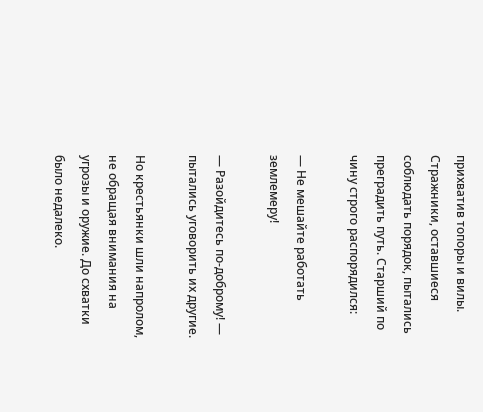прихватив топоры и вилы. Стражники, оставшиеся соблюдать порядок, пытались преградить путь. Старший по чину строго распорядился:

— Не мешайте работать землемеру!

— Разойдитесь по-доброму! — пытались уговорить их другие.

Но крестьянки шли напролом, не обращая внимания на угрозы и оружие. До схватки было недалеко.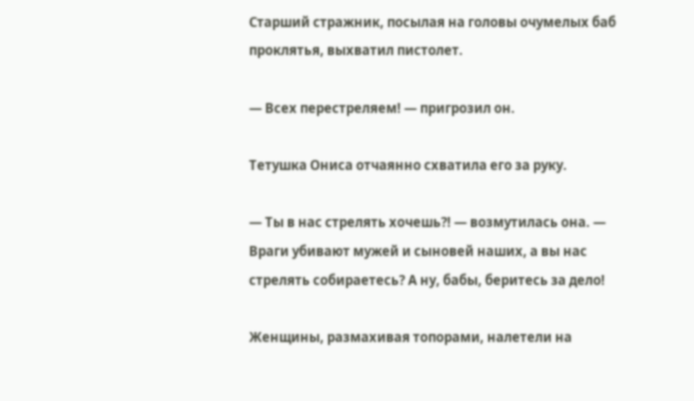Старший стражник, посылая на головы очумелых баб проклятья, выхватил пистолет.

— Всех перестреляем! — пригрозил он.

Тетушка Ониса отчаянно схватила его за руку.

— Ты в нас стрелять хочешь?! — возмутилась она. — Враги убивают мужей и сыновей наших, а вы нас стрелять собираетесь? А ну, бабы, беритесь за дело!

Женщины, размахивая топорами, налетели на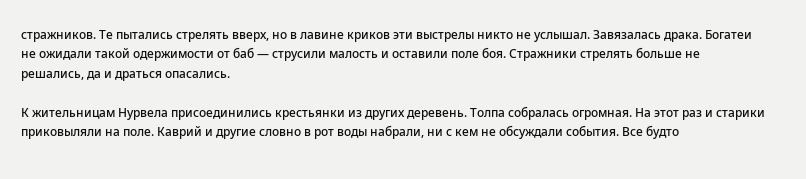стражников. Те пытались стрелять вверх, но в лавине криков эти выстрелы никто не услышал. Завязалась драка. Богатеи не ожидали такой одержимости от баб — струсили малость и оставили поле боя. Стражники стрелять больше не решались, да и драться опасались.

К жительницам Нурвела присоединились крестьянки из других деревень. Толпа собралась огромная. На этот раз и старики приковыляли на поле. Каврий и другие словно в рот воды набрали, ни с кем не обсуждали события. Все будто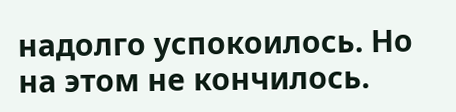надолго успокоилось. Но на этом не кончилось.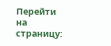Перейти на страницу: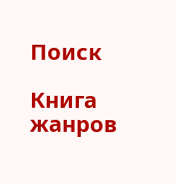Поиск

Книга жанров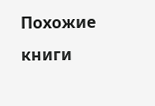Похожие книги